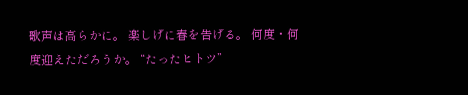歌声は高らかに。 楽しげに春を告げる。 何度・何度迎えただろうか。 “たったヒトツ”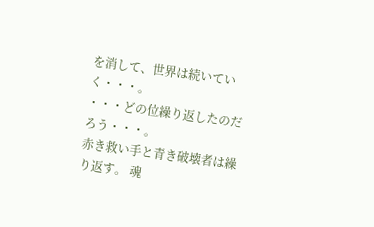を消して、世界は続いていく・・・。
・・・どの位繰り返したのだろう・・・。
赤き救い手と青き破壊者は繰り返す。 魂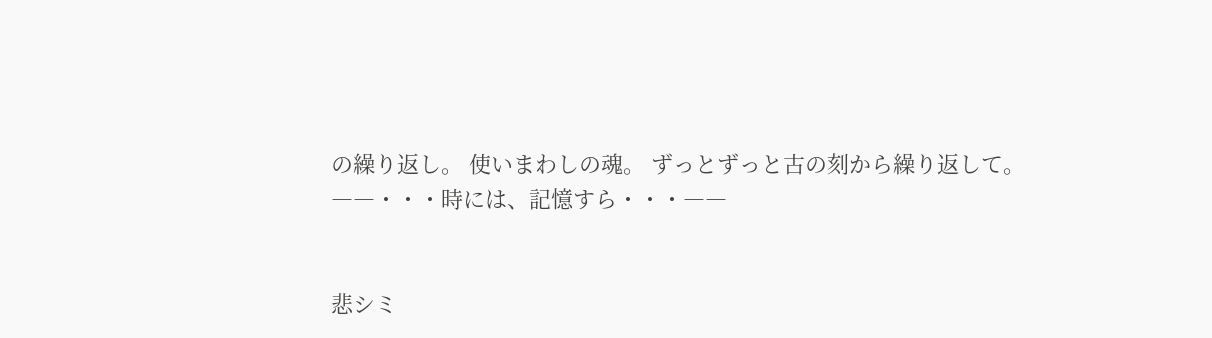の繰り返し。 使いまわしの魂。 ずっとずっと古の刻から繰り返して。
――・・・時には、記憶すら・・・――


悲シミ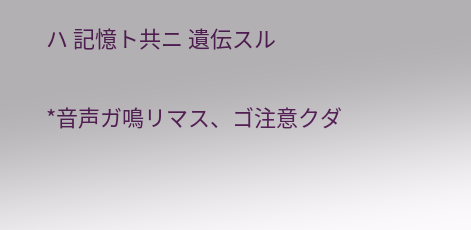ハ 記憶ト共ニ 遺伝スル

*音声ガ鳴リマス、ゴ注意クダ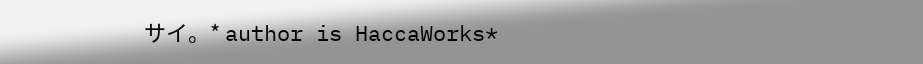サイ。* author is HaccaWorks*